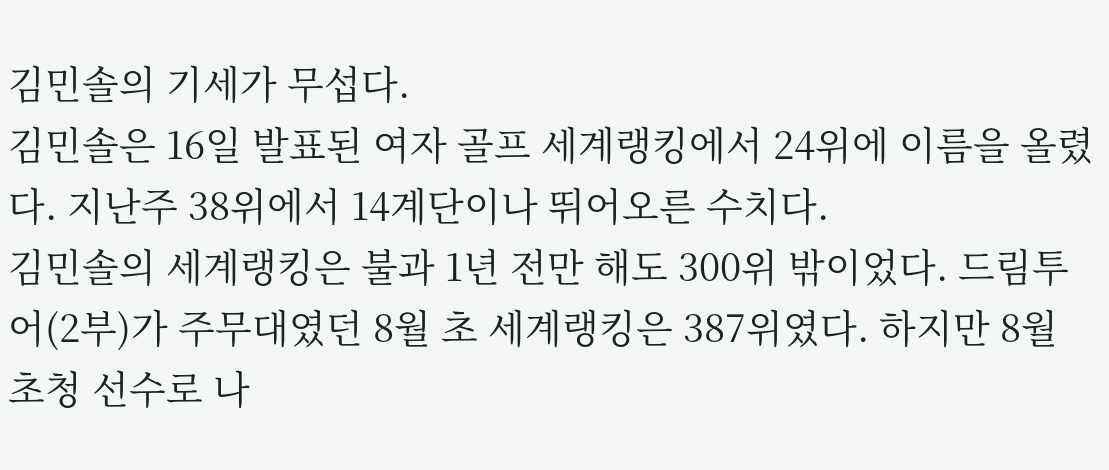김민솔의 기세가 무섭다.
김민솔은 16일 발표된 여자 골프 세계랭킹에서 24위에 이름을 올렸다. 지난주 38위에서 14계단이나 뛰어오른 수치다.
김민솔의 세계랭킹은 불과 1년 전만 해도 300위 밖이었다. 드림투어(2부)가 주무대였던 8월 초 세계랭킹은 387위였다. 하지만 8월 초청 선수로 나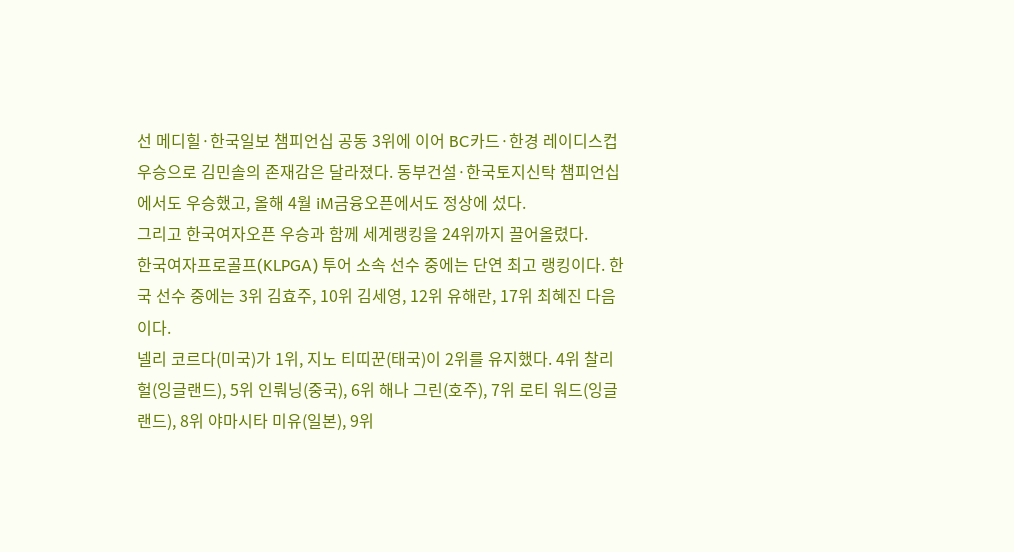선 메디힐·한국일보 챔피언십 공동 3위에 이어 BC카드·한경 레이디스컵 우승으로 김민솔의 존재감은 달라졌다. 동부건설·한국토지신탁 챔피언십에서도 우승했고, 올해 4월 iM금융오픈에서도 정상에 섰다.
그리고 한국여자오픈 우승과 함께 세계랭킹을 24위까지 끌어올렸다.
한국여자프로골프(KLPGA) 투어 소속 선수 중에는 단연 최고 랭킹이다. 한국 선수 중에는 3위 김효주, 10위 김세영, 12위 유해란, 17위 최혜진 다음이다.
넬리 코르다(미국)가 1위, 지노 티띠꾼(태국)이 2위를 유지했다. 4위 찰리 헐(잉글랜드), 5위 인뤄닝(중국), 6위 해나 그린(호주), 7위 로티 워드(잉글랜드), 8위 야마시타 미유(일본), 9위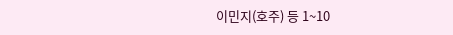이민지(호주) 등 1~10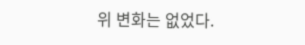위 변화는 없었다.